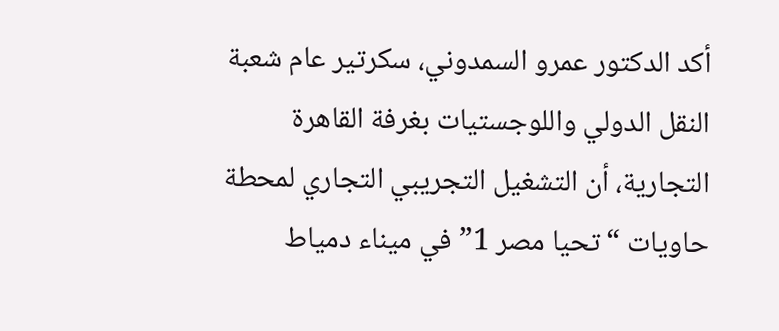أكد الدكتور عمرو السمدوني، سكرتير عام شعبة النقل الدولي واللوجستيات بغرفة القاهرة التجارية، أن التشغيل التجريبي التجاري لمحطة حاويات “تحيا مصر 1” في ميناء دمياط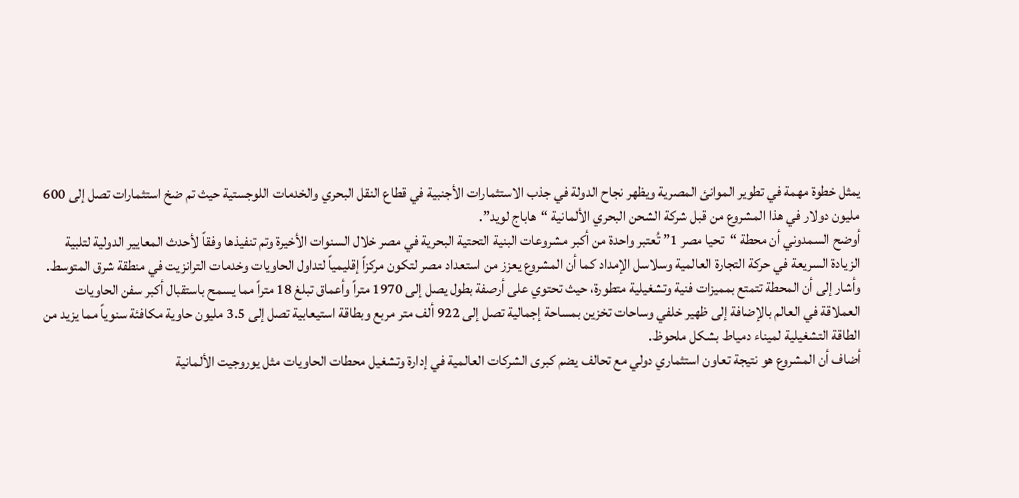يمثل خطوة مهمة في تطوير الموانئ المصرية ويظهر نجاح الدولة في جذب الاستثمارات الأجنبية في قطاع النقل البحري والخدمات اللوجستية حيث تم ضخ استثمارات تصل إلى 600 مليون دولار في هذا المشروع من قبل شركة الشحن البحري الألمانية “هاباج لويد”.
أوضح السمدوني أن محطة “تحيا مصر 1” تُعتبر واحدة من أكبر مشروعات البنية التحتية البحرية في مصر خلال السنوات الأخيرة وتم تنفيذها وفقاً لأحدث المعايير الدولية لتلبية الزيادة السريعة في حركة التجارة العالمية وسلاسل الإمداد كما أن المشروع يعزز من استعداد مصر لتكون مركزاً إقليمياً لتداول الحاويات وخدمات الترانزيت في منطقة شرق المتوسط.
وأشار إلى أن المحطة تتمتع بمميزات فنية وتشغيلية متطورة، حيث تحتوي على أرصفة بطول يصل إلى 1970 متراً وأعماق تبلغ 18 متراً مما يسمح باستقبال أكبر سفن الحاويات العملاقة في العالم بالإضافة إلى ظهير خلفي وساحات تخزين بمساحة إجمالية تصل إلى 922 ألف متر مربع وبطاقة استيعابية تصل إلى 3.5 مليون حاوية مكافئة سنوياً مما يزيد من الطاقة التشغيلية لميناء دمياط بشكل ملحوظ.
أضاف أن المشروع هو نتيجة تعاون استثماري دولي مع تحالف يضم كبرى الشركات العالمية في إدارة وتشغيل محطات الحاويات مثل يوروجيت الألمانية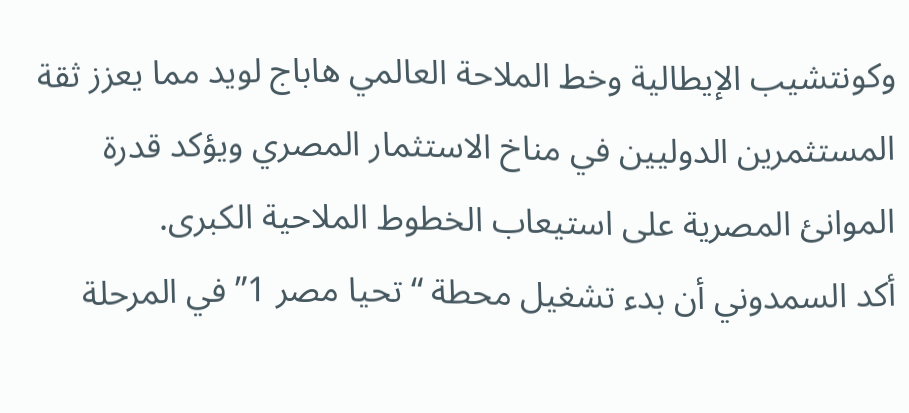وكونتشيب الإيطالية وخط الملاحة العالمي هاباج لويد مما يعزز ثقة المستثمرين الدوليين في مناخ الاستثمار المصري ويؤكد قدرة الموانئ المصرية على استيعاب الخطوط الملاحية الكبرى.
أكد السمدوني أن بدء تشغيل محطة “تحيا مصر 1” في المرحلة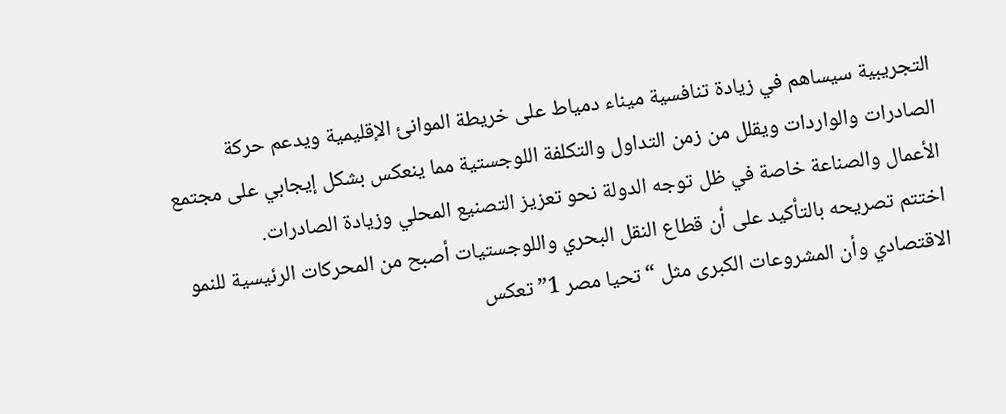التجريبية سيساهم في زيادة تنافسية ميناء دمياط على خريطة الموانئ الإقليمية ويدعم حركة الصادرات والواردات ويقلل من زمن التداول والتكلفة اللوجستية مما ينعكس بشكل إيجابي على مجتمع الأعمال والصناعة خاصة في ظل توجه الدولة نحو تعزيز التصنيع المحلي وزيادة الصادرات.
اختتم تصريحه بالتأكيد على أن قطاع النقل البحري واللوجستيات أصبح من المحركات الرئيسية للنمو الاقتصادي وأن المشروعات الكبرى مثل “تحيا مصر 1” تعكس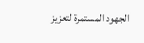الجهود المستمرة لتعزيز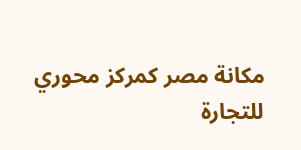مكانة مصر كمركز محوري للتجارة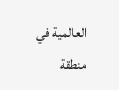العالمية في منطقة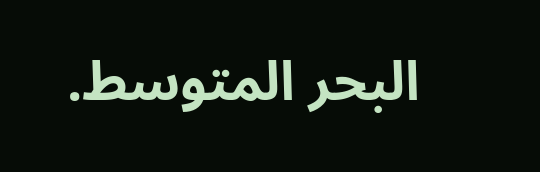البحر المتوسط.